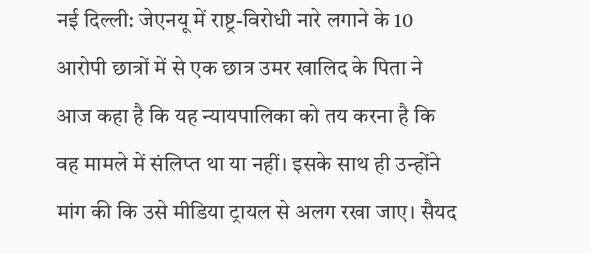नई दिल्ली: जेएनयू में राष्ट्र-विरोधी नारे लगाने के 10 आरोपी छात्रों में से एक छात्र उमर खालिद के पिता ने आज कहा है कि यह न्यायपालिका को तय करना है कि वह मामले में संलिप्त था या नहीं। इसके साथ ही उन्होंने मांग की कि उसे मीडिया ट्रायल से अलग रखा जाए। सैयद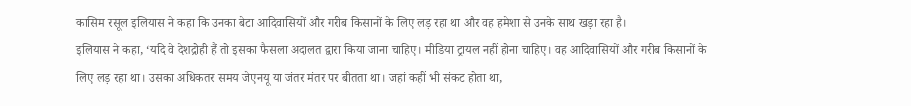कासिम रसूल इलियास ने कहा कि उनका बेटा आदिवासियों और गरीब किसानों के लिए लड़ रहा था और वह हमेशा से उनके साथ खड़ा रहा है।
इलियास ने कहा, ‘यदि वे देशद्रोही हैं तो इसका फैसला अदालत द्वारा किया जाना चाहिए। मीडिया ट्रायल नहीं होना चाहिए। वह आदिवासियों और गरीब किसानों के लिए लड़ रहा था। उसका अधिकतर समय जेएनयू या जंतर मंतर पर बीतता था। जहां कहीं भी संकट होता था,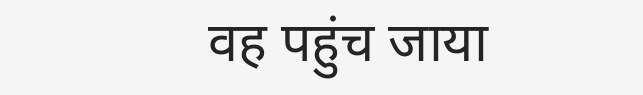वह पहुंच जाया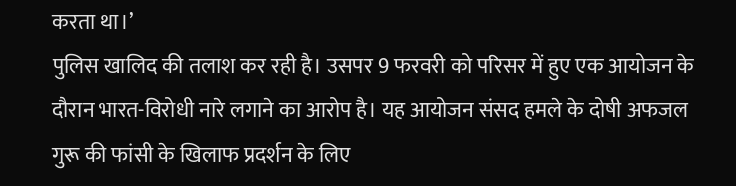करता था।’
पुलिस खालिद की तलाश कर रही है। उसपर 9 फरवरी को परिसर में हुए एक आयोजन के दौरान भारत-विरोधी नारे लगाने का आरोप है। यह आयोजन संसद हमले के दोषी अफजल गुरू की फांसी के खिलाफ प्रदर्शन के लिए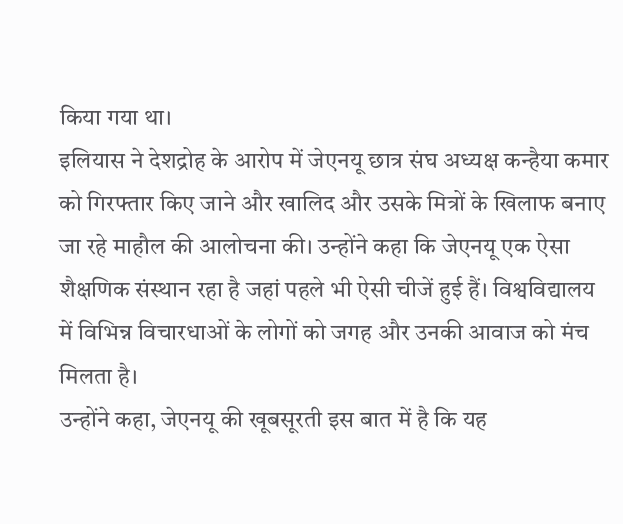किया गया था।
इलियास ने देशद्रोह के आरोप में जेएनयू छात्र संघ अध्यक्ष कन्हैया कमार को गिरफ्तार किए जाने और खालिद और उसके मित्रों के खिलाफ बनाए जा रहे माहौल की आलोचना की। उन्होंने कहा कि जेएनयू एक ऐसा शैक्षणिक संस्थान रहा है जहां पहले भी ऐसी चीजें हुई हैं। विश्वविद्यालय में विभिन्न विचारधाओं के लोगों को जगह और उनकी आवाज को मंच मिलता है।
उन्होंने कहा, जेएनयू की खूबसूरती इस बात में है कि यह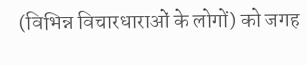(विभिन्न विचारधाराओं के लोगों) को जगह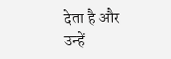देता है और उन्हें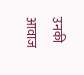उनकी आवाज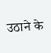उठाने के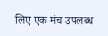लिए एक मंच उपलब्ध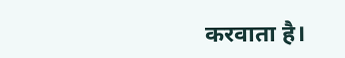करवाता है।